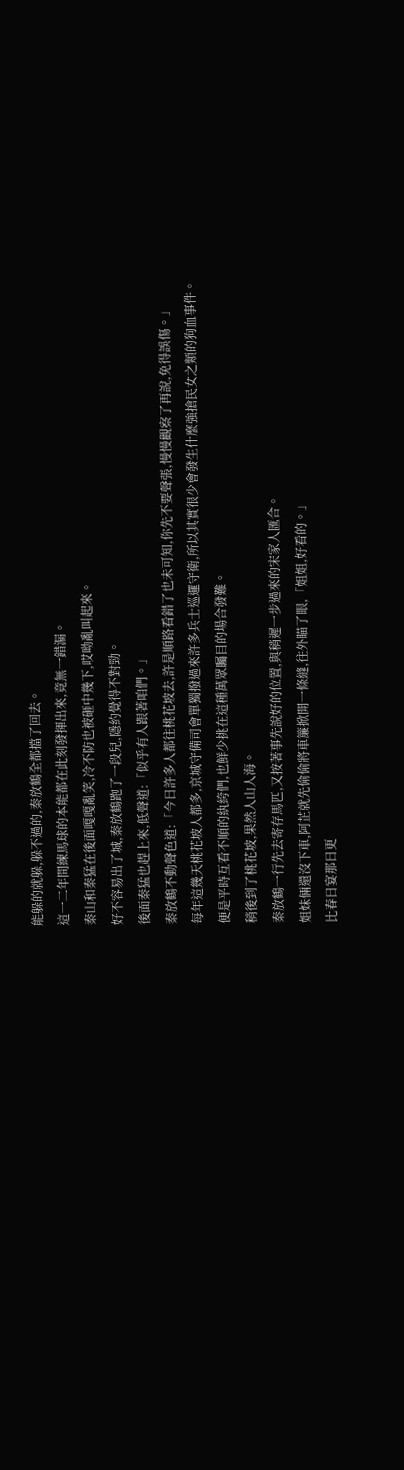能躲的就躲,躲不過的,秦放鶴全都擋了回去。
這一二年間練馬球的本能都在此刻發揮出來,竟無一錯漏。
秦山和秦猛在後面嘎嘎亂笑,冷不防也被砸中幾下,哎呦亂叫起來。
好不容易出了城,秦放鶴跑了一段兒,隱約覺得不對勁。
後面秦猛也趕上來,低聲道:「似乎有人跟著咱們。」
秦放鶴不動聲色道:「今日許多人都往桃花坡去,許是順路看錯了也未可知,你先不要聲張,慢慢觀察了再說,免得誤傷。」
每年這幾天桃花坡人都多,京城守備司會單獨撥過來許多兵士巡邏守衛,所以其實很少會發生什麼強搶民女之類的狗血事件。
便是平時互看不順的紈絝們,也鮮少挑在這種萬眾矚目的場合發難。
稍後到了桃花坡,果然人山人海。
秦放鶴一行先去寄存馬匹,又按著事先說好的位置,與稍遲一步過來的宋家人匯合。
姐妹倆還沒下車,阿芷就先偷偷將車簾掀開一條縫,往外瞄了眼,「姐姐,好看的。」
比春日宴那日更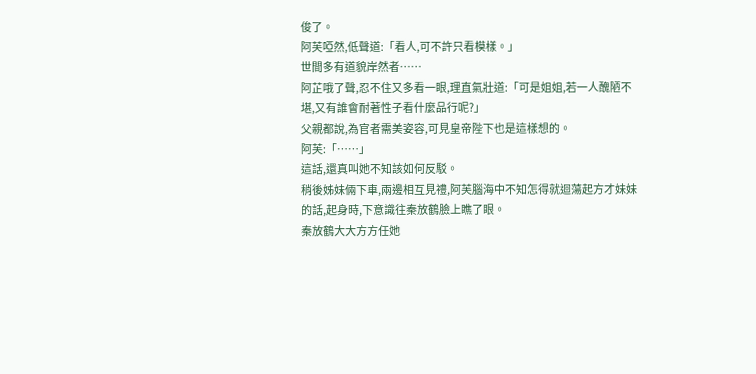俊了。
阿芙啞然,低聲道:「看人,可不許只看模樣。」
世間多有道貌岸然者……
阿芷哦了聲,忍不住又多看一眼,理直氣壯道:「可是姐姐,若一人醜陋不堪,又有誰會耐著性子看什麼品行呢?」
父親都說,為官者需美姿容,可見皇帝陛下也是這樣想的。
阿芙:「……」
這話,還真叫她不知該如何反駁。
稍後姊妹倆下車,兩邊相互見禮,阿芙腦海中不知怎得就迴蕩起方才妹妹的話,起身時,下意識往秦放鶴臉上瞧了眼。
秦放鶴大大方方任她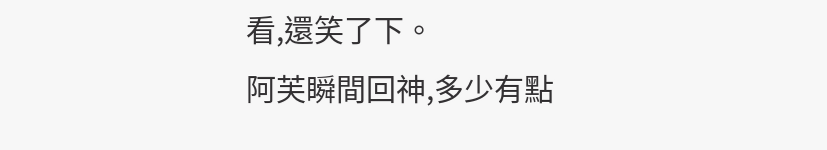看,還笑了下。
阿芙瞬間回神,多少有點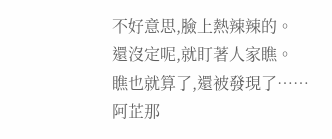不好意思,臉上熱辣辣的。
還沒定呢,就盯著人家瞧。
瞧也就算了,還被發現了……
阿芷那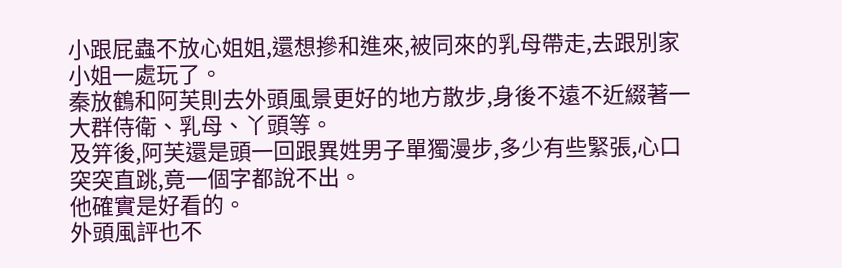小跟屁蟲不放心姐姐,還想摻和進來,被同來的乳母帶走,去跟別家小姐一處玩了。
秦放鶴和阿芙則去外頭風景更好的地方散步,身後不遠不近綴著一大群侍衛、乳母、丫頭等。
及笄後,阿芙還是頭一回跟異姓男子單獨漫步,多少有些緊張,心口突突直跳,竟一個字都說不出。
他確實是好看的。
外頭風評也不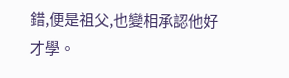錯,便是祖父,也變相承認他好才學。